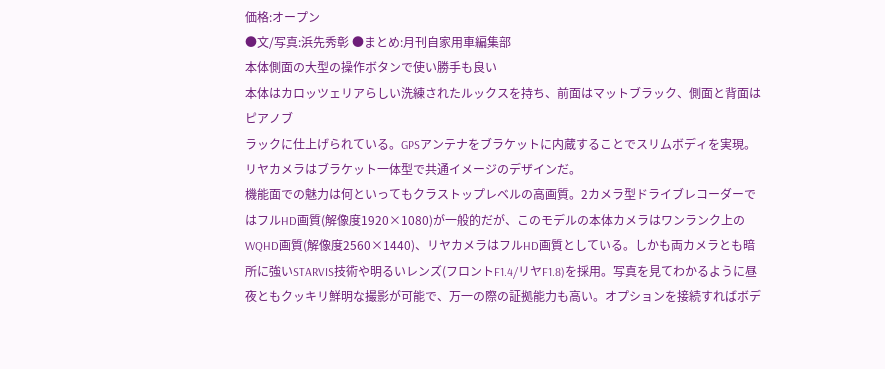価格:オープン
●文/写真:浜先秀彰 ●まとめ:月刊自家用車編集部
本体側面の大型の操作ボタンで使い勝手も良い
本体はカロッツェリアらしい洗練されたルックスを持ち、前面はマットブラック、側面と背面はピアノブ
ラックに仕上げられている。GPSアンテナをブラケットに内蔵することでスリムボディを実現。リヤカメラはブラケット一体型で共通イメージのデザインだ。
機能面での魅力は何といってもクラストップレベルの高画質。2カメラ型ドライブレコーダーではフルHD画質(解像度1920×1080)が一般的だが、このモデルの本体カメラはワンランク上のWQHD画質(解像度2560×1440)、リヤカメラはフルHD画質としている。しかも両カメラとも暗所に強いSTARVIS技術や明るいレンズ(フロントF1.4/リヤF1.8)を採用。写真を見てわかるように昼夜ともクッキリ鮮明な撮影が可能で、万一の際の証拠能力も高い。オプションを接続すればボデ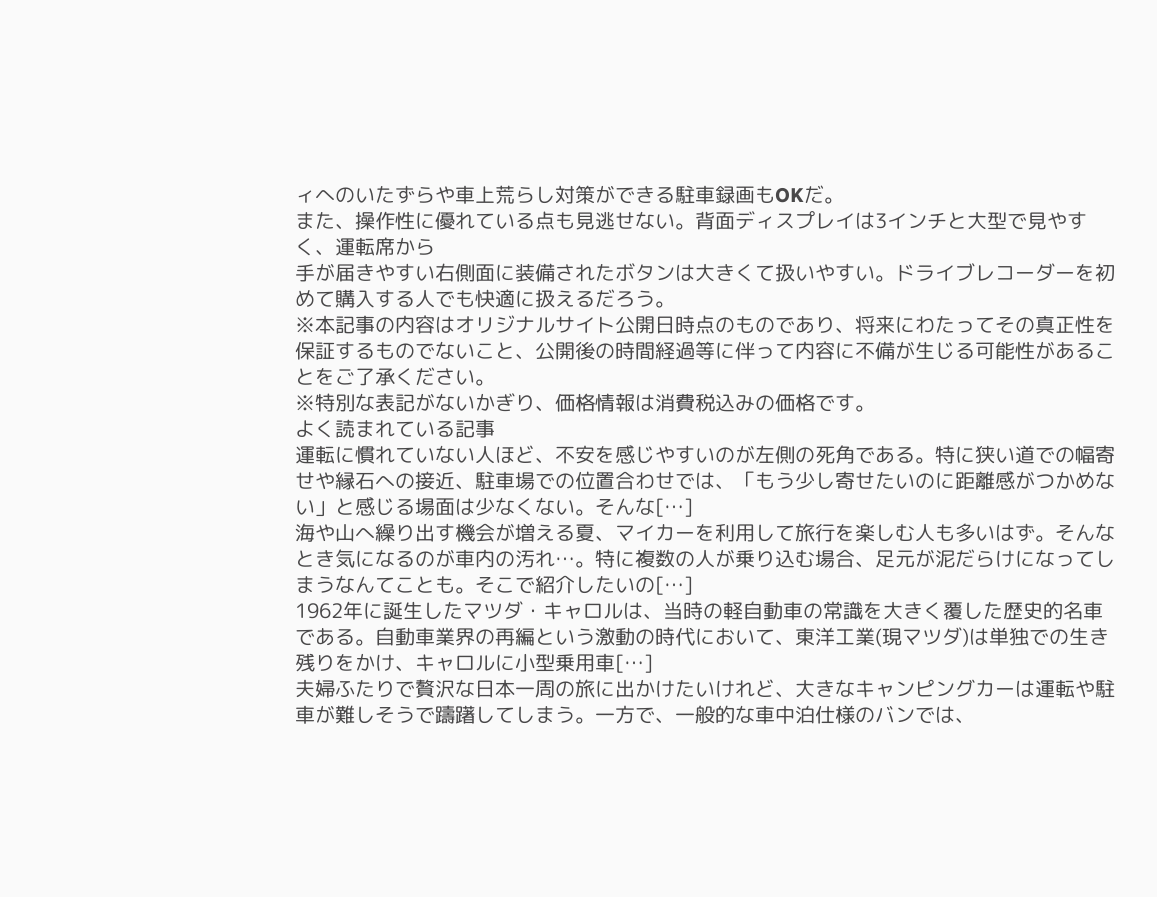ィへのいたずらや車上荒らし対策ができる駐車録画もOKだ。
また、操作性に優れている点も見逃せない。背面ディスプレイは3インチと大型で見やすく、運転席から
手が届きやすい右側面に装備されたボタンは大きくて扱いやすい。ドライブレコーダーを初めて購入する人でも快適に扱えるだろう。
※本記事の内容はオリジナルサイト公開日時点のものであり、将来にわたってその真正性を保証するものでないこと、公開後の時間経過等に伴って内容に不備が生じる可能性があることをご了承ください。
※特別な表記がないかぎり、価格情報は消費税込みの価格です。
よく読まれている記事
運転に慣れていない人ほど、不安を感じやすいのが左側の死角である。特に狭い道での幅寄せや縁石への接近、駐車場での位置合わせでは、「もう少し寄せたいのに距離感がつかめない」と感じる場面は少なくない。そんな[…]
海や山へ繰り出す機会が増える夏、マイカーを利用して旅行を楽しむ人も多いはず。そんなとき気になるのが車内の汚れ…。特に複数の人が乗り込む場合、足元が泥だらけになってしまうなんてことも。そこで紹介したいの[…]
1962年に誕生したマツダ・キャロルは、当時の軽自動車の常識を大きく覆した歴史的名車である。自動車業界の再編という激動の時代において、東洋工業(現マツダ)は単独での生き残りをかけ、キャロルに小型乗用車[…]
夫婦ふたりで贅沢な日本一周の旅に出かけたいけれど、大きなキャンピングカーは運転や駐車が難しそうで躊躇してしまう。一方で、一般的な車中泊仕様のバンでは、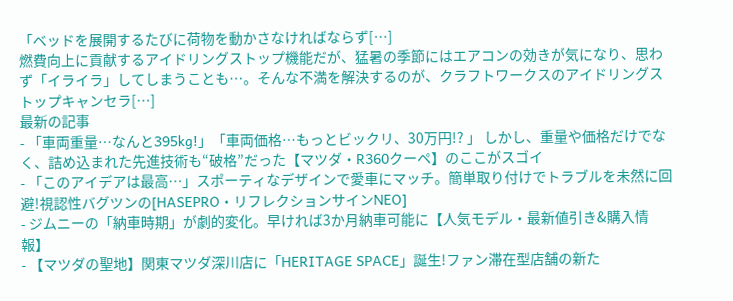「ベッドを展開するたびに荷物を動かさなければならず[…]
燃費向上に貢献するアイドリングストップ機能だが、猛暑の季節にはエアコンの効きが気になり、思わず「イライラ」してしまうことも…。そんな不満を解決するのが、クラフトワークスのアイドリングストップキャンセラ[…]
最新の記事
- 「車両重量…なんと395kg!」「車両価格…もっとビックリ、30万円!? 」 しかし、重量や価格だけでなく、詰め込まれた先進技術も“破格”だった【マツダ・R360クーペ】のここがスゴイ
- 「このアイデアは最高…」スポーティなデザインで愛車にマッチ。簡単取り付けでトラブルを未然に回避!視認性バグツンの[HASEPRO・リフレクションサインNEO]
- ジムニーの「納車時期」が劇的変化。早ければ3か月納車可能に【人気モデル・最新値引き&購入情報】
- 【マツダの聖地】関東マツダ深川店に「HERITAGE SPACE」誕生!ファン滞在型店舗の新た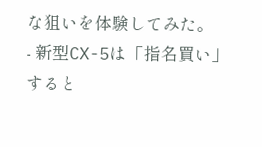な狙いを体験してみた。
- 新型CX-5は「指名買い」すると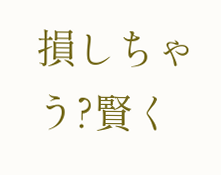損しちゃう?賢く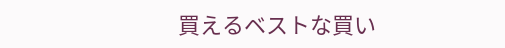買えるベストな買い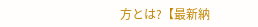方とは?【最新納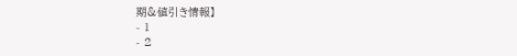期&値引き情報】
- 1
- 2